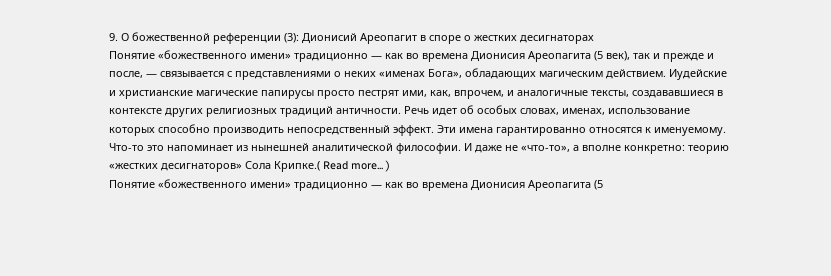9. О божественной референции (3): Дионисий Ареопагит в споре о жестких десигнаторах
Понятие «божественного имени» традиционно — как во времена Дионисия Ареопагита (5 век), так и прежде и после, — связывается с представлениями о неких «именах Бога», обладающих магическим действием. Иудейские и христианские магические папирусы просто пестрят ими, как, впрочем, и аналогичные тексты, создававшиеся в контексте других религиозных традиций античности. Речь идет об особых словах, именах, использование которых способно производить непосредственный эффект. Эти имена гарантированно относятся к именуемому. Что-то это напоминает из нынешней аналитической философии. И даже не «что-то», а вполне конкретно: теорию «жестких десигнаторов» Сола Крипке.( Read more... )
Понятие «божественного имени» традиционно — как во времена Дионисия Ареопагита (5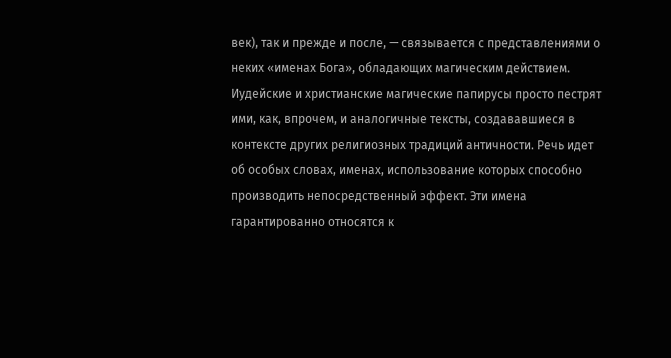век), так и прежде и после, — связывается с представлениями о неких «именах Бога», обладающих магическим действием. Иудейские и христианские магические папирусы просто пестрят ими, как, впрочем, и аналогичные тексты, создававшиеся в контексте других религиозных традиций античности. Речь идет об особых словах, именах, использование которых способно производить непосредственный эффект. Эти имена гарантированно относятся к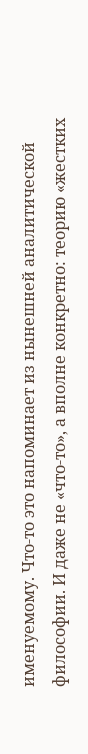именуемому. Что-то это напоминает из нынешней аналитической философии. И даже не «что-то», а вполне конкретно: теорию «жестких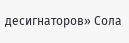десигнаторов» Сола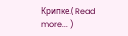Крипке.( Read more... )